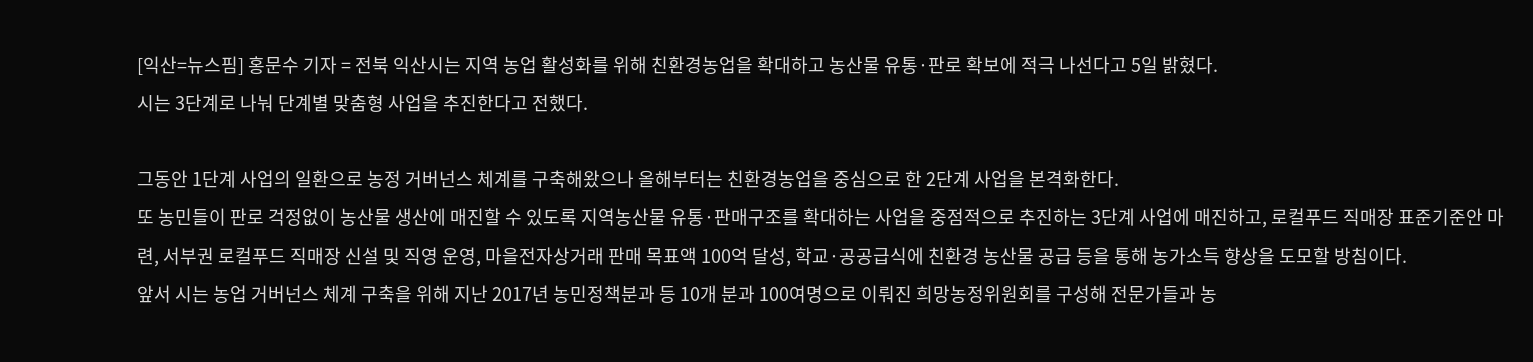[익산=뉴스핌] 홍문수 기자 = 전북 익산시는 지역 농업 활성화를 위해 친환경농업을 확대하고 농산물 유통·판로 확보에 적극 나선다고 5일 밝혔다.
시는 3단계로 나눠 단계별 맞춤형 사업을 추진한다고 전했다.

그동안 1단계 사업의 일환으로 농정 거버넌스 체계를 구축해왔으나 올해부터는 친환경농업을 중심으로 한 2단계 사업을 본격화한다.
또 농민들이 판로 걱정없이 농산물 생산에 매진할 수 있도록 지역농산물 유통·판매구조를 확대하는 사업을 중점적으로 추진하는 3단계 사업에 매진하고, 로컬푸드 직매장 표준기준안 마련, 서부권 로컬푸드 직매장 신설 및 직영 운영, 마을전자상거래 판매 목표액 100억 달성, 학교·공공급식에 친환경 농산물 공급 등을 통해 농가소득 향상을 도모할 방침이다.
앞서 시는 농업 거버넌스 체계 구축을 위해 지난 2017년 농민정책분과 등 10개 분과 100여명으로 이뤄진 희망농정위원회를 구성해 전문가들과 농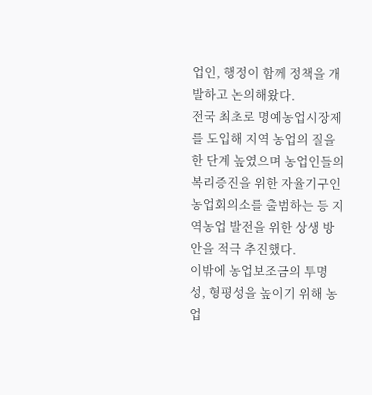업인, 행정이 함께 정책을 개발하고 논의해왔다.
전국 최초로 명예농업시장제를 도입해 지역 농업의 질을 한 단계 높였으며 농업인들의 복리증진을 위한 자율기구인 농업회의소를 출범하는 등 지역농업 발전을 위한 상생 방안을 적극 추진했다.
이밖에 농업보조금의 투명성, 형평성을 높이기 위해 농업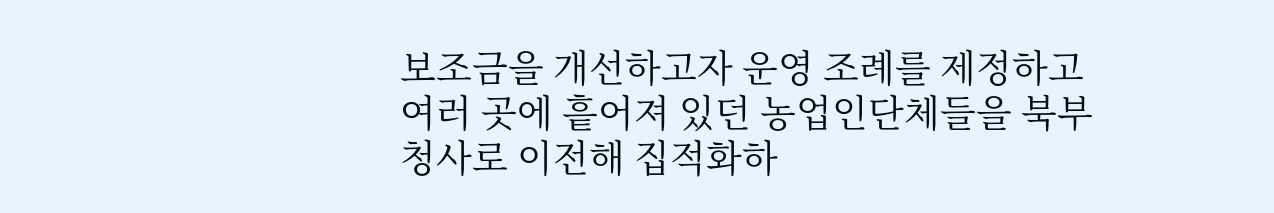보조금을 개선하고자 운영 조례를 제정하고 여러 곳에 흩어져 있던 농업인단체들을 북부청사로 이전해 집적화하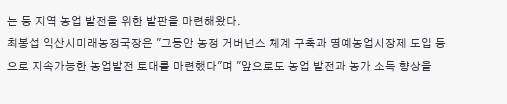는 등 지역 농업 발전을 위한 발판을 마련해왔다.
최봉섭 익산시미래농정국장은 "그동안 농정 거버넌스 체계 구축과 명예농업시장제 도입 등으로 지속가능한 농업발전 토대를 마련했다"며 "앞으로도 농업 발전과 농가 소득 향상을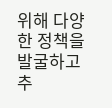위해 다양한 정책을 발굴하고 추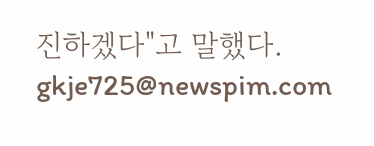진하겠다"고 말했다.
gkje725@newspim.com